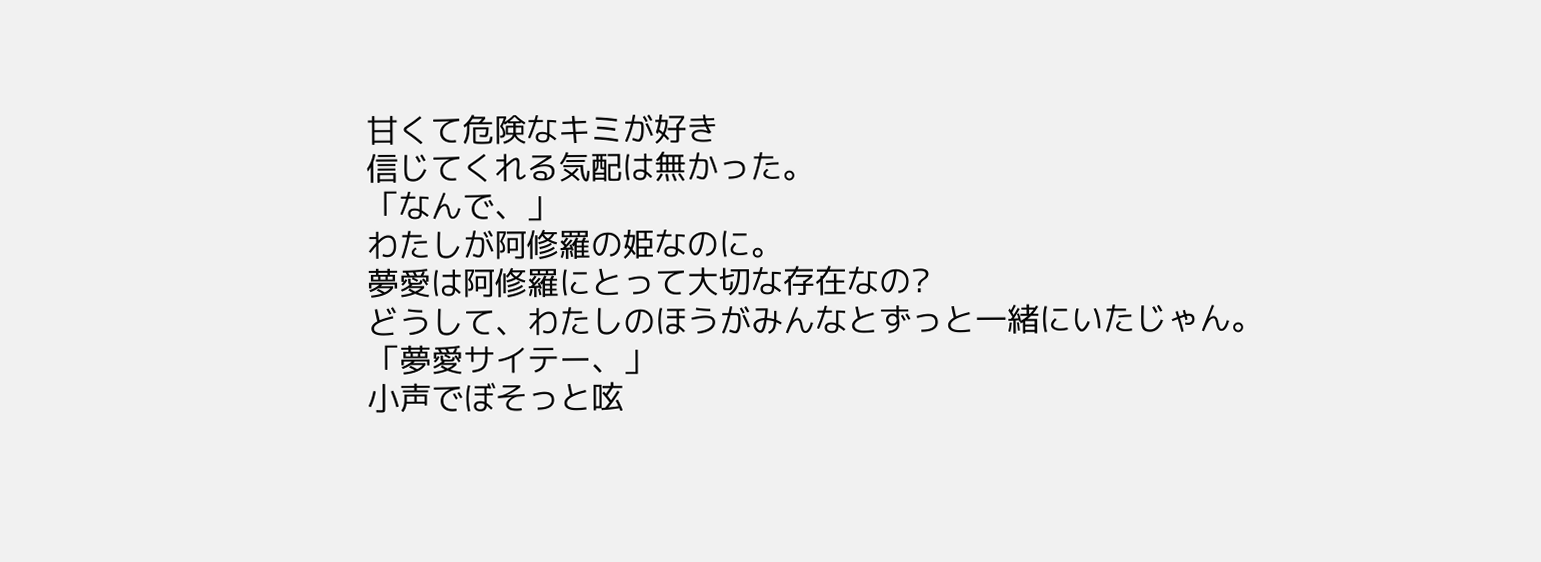甘くて危険なキミが好き
信じてくれる気配は無かった。
「なんで、」
わたしが阿修羅の姫なのに。
夢愛は阿修羅にとって大切な存在なの?
どうして、わたしのほうがみんなとずっと一緒にいたじゃん。
「夢愛サイテー、」
小声でぼそっと呟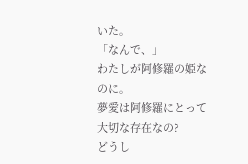いた。
「なんで、」
わたしが阿修羅の姫なのに。
夢愛は阿修羅にとって大切な存在なの?
どうし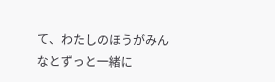て、わたしのほうがみんなとずっと一緒に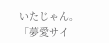いたじゃん。
「夢愛サイ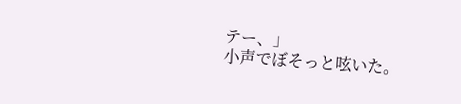テー、」
小声でぼそっと呟いた。